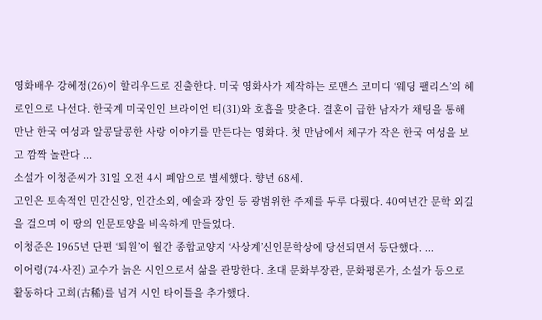영화배우 강혜정(26)이 할리우드로 진출한다. 미국 영화사가 제작하는 로맨스 코미디 ‘웨딩 팰리스’의 헤로인으로 나선다. 한국계 미국인인 브라이언 티(31)와 호흡을 맞춘다. 결혼이 급한 남자가 채팅을 통해 만난 한국 여성과 알콩달콩한 사랑 이야기를 만든다는 영화다. 첫 만남에서 체구가 작은 한국 여성을 보고 깜짝 놀란다 ...
소설가 이청준씨가 31일 오전 4시 폐암으로 별세했다. 향년 68세.
고인은 토속적인 민간신앙, 인간소외, 예술과 장인 등 광범위한 주제를 두루 다뤘다. 40여년간 문학 외길을 걸으며 이 땅의 인문토양을 비옥하게 만들었다.
이청준은 1965년 단편 ‘퇴원’이 월간 종합교양지 ‘사상계’신인문학상에 당선되면서 등단했다. ...
이어령(74·사진) 교수가 늙은 시인으로서 삶을 관망한다. 초대 문화부장관, 문화평론가, 소설가 등으로 활동하다 고희(古稀)를 넘겨 시인 타이틀을 추가했다.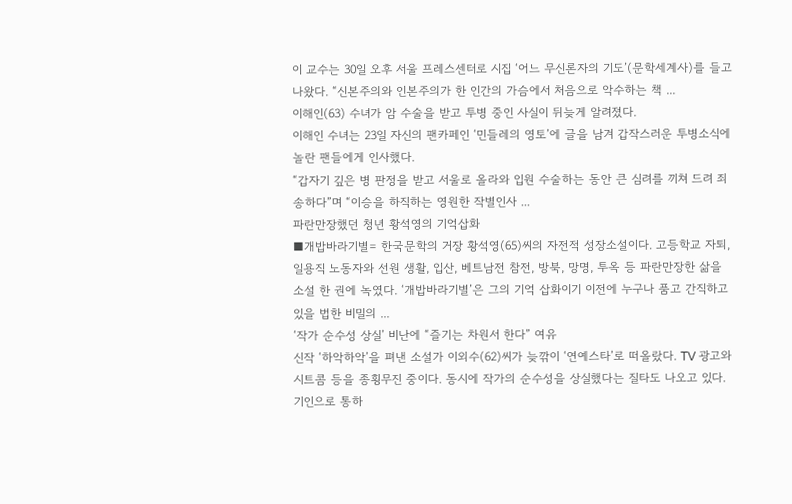이 교수는 30일 오후 서울 프레스센터로 시집 ‘어느 무신론자의 기도’(문학세계사)를 들고 나왔다. “신본주의와 인본주의가 한 인간의 가슴에서 처음으로 악수하는 책 ...
이해인(63) 수녀가 암 수술을 받고 투병 중인 사실이 뒤늦게 알려졌다.
이해인 수녀는 23일 자신의 팬카페인 ‘민들레의 영토’에 글을 남겨 갑작스러운 투병소식에 놀란 팬들에게 인사했다.
“갑자기 깊은 병 판정을 받고 서울로 올라와 입원 수술하는 동안 큰 심려를 끼쳐 드려 죄송하다”며 “이승을 하직하는 영원한 작별인사 ...
파란만장했던 청년 황석영의 기억삽화
■개밥바라기별= 한국문학의 거장 황석영(65)씨의 자전적 성장소설이다. 고등학교 자퇴, 일용직 노동자와 선원 생활, 입산, 베트남전 참전, 방북, 망명, 투옥 등 파란만장한 삶을 소설 한 권에 녹였다. ‘개밥바라기별’은 그의 기억 삽화이기 이전에 누구나 품고 간직하고 있을 법한 비밀의 ...
‘작가 순수성 상실’ 비난에 “즐기는 차원서 한다” 여유
신작 ‘하악하악’을 펴낸 소설가 이외수(62)씨가 늦깎이 ‘연예스타’로 떠올랐다. TV 광고와 시트콤 등을 종횡무진 중이다. 동시에 작가의 순수성을 상실했다는 질타도 나오고 있다.
기인으로 통하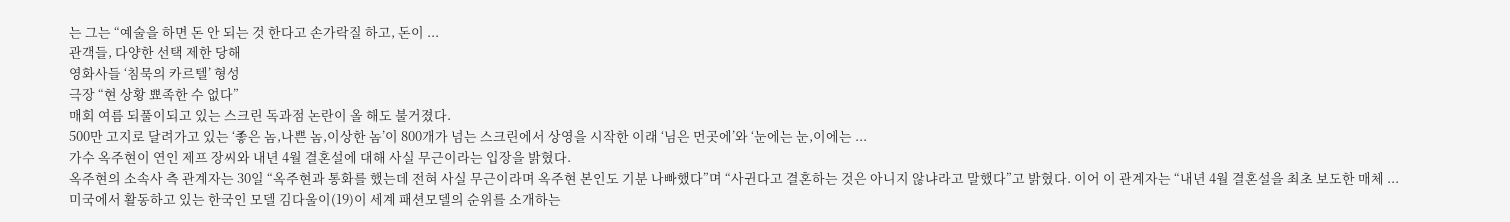는 그는 “예술을 하면 돈 안 되는 것 한다고 손가락질 하고, 돈이 ...
관객들, 다양한 선택 제한 당해
영화사들 ‘침묵의 카르텔’ 형성
극장 “현 상황 뾰족한 수 없다”
매회 여름 되풀이되고 있는 스크린 독과점 논란이 올 해도 불거졌다.
500만 고지로 달려가고 있는 ‘좋은 놈,나쁜 놈,이상한 놈’이 800개가 넘는 스크린에서 상영을 시작한 이래 ‘님은 먼곳에’와 ‘눈에는 눈,이에는 ...
가수 옥주현이 연인 제프 장씨와 내년 4월 결혼설에 대해 사실 무근이라는 입장을 밝혔다.
옥주현의 소속사 측 관계자는 30일 “옥주현과 통화를 했는데 전혀 사실 무근이라며 옥주현 본인도 기분 나빠했다”며 “사귄다고 결혼하는 것은 아니지 않냐라고 말했다”고 밝혔다. 이어 이 관계자는 “내년 4월 결혼설을 최초 보도한 매체 ...
미국에서 활동하고 있는 한국인 모델 김다울이(19)이 세계 패션모델의 순위를 소개하는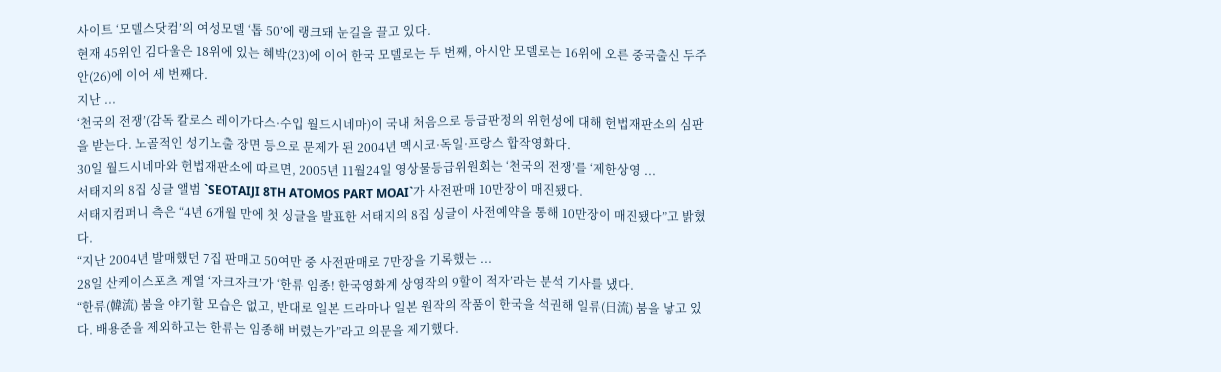사이트 ‘모델스닷컴’의 여성모델 ‘톱 50’에 랭크돼 눈길을 끌고 있다.
현재 45위인 김다울은 18위에 있는 혜박(23)에 이어 한국 모델로는 두 번째, 아시안 모델로는 16위에 오른 중국출신 두주안(26)에 이어 세 번째다.
지난 ...
‘천국의 전쟁’(감독 칼로스 레이가다스·수입 월드시네마)이 국내 처음으로 등급판정의 위헌성에 대해 헌법재판소의 심판을 받는다. 노골적인 성기노출 장면 등으로 문제가 된 2004년 멕시코·독일·프랑스 합작영화다.
30일 월드시네마와 헌법재판소에 따르면, 2005년 11월24일 영상물등급위원회는 ‘천국의 전쟁’를 ‘제한상영 ...
서태지의 8집 싱글 앨범 `SEOTAIJI 8TH ATOMOS PART MOAI`가 사전판매 10만장이 매진됐다.
서태지컴퍼니 측은 “4년 6개월 만에 첫 싱글을 발표한 서태지의 8집 싱글이 사전예약을 통해 10만장이 매진됐다”고 밝혔다.
“지난 2004년 발매했던 7집 판매고 50여만 중 사전판매로 7만장을 기록했는 ...
28일 산케이스포츠 계열 ‘자크자크’가 ‘한류 임종! 한국영화계 상영작의 9할이 적자’라는 분석 기사를 냈다.
“한류(韓流) 붐을 야기할 모습은 없고, 반대로 일본 드라마나 일본 원작의 작품이 한국을 석권해 일류(日流) 붐을 낳고 있다. 배용준을 제외하고는 한류는 임종해 버렸는가”라고 의문을 제기했다.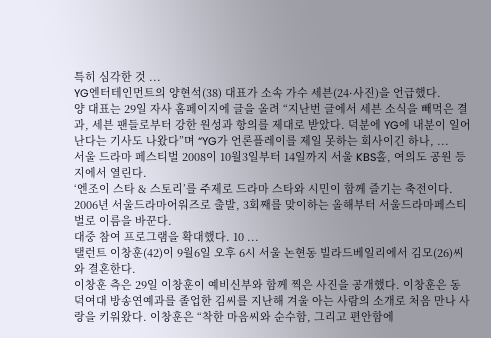특히 심각한 것 ...
YG엔터테인먼트의 양현석(38) 대표가 소속 가수 세븐(24·사진)을 언급했다.
양 대표는 29일 자사 홈페이지에 글을 올려 “지난번 글에서 세븐 소식을 빼먹은 결과, 세븐 팬들로부터 강한 원성과 항의를 제대로 받았다. 덕분에 YG에 내분이 일어난다는 기사도 나왔다”며 “YG가 언론플레이를 제일 못하는 회사이긴 하나, ...
서울 드라마 페스티벌 2008이 10월3일부터 14일까지 서울 KBS홀, 여의도 공원 등지에서 열린다.
‘엔조이 스타 & 스토리’를 주제로 드라마 스타와 시민이 함께 즐기는 축전이다. 2006년 서울드라마어워즈로 출발, 3회째를 맞이하는 올해부터 서울드라마페스티벌로 이름을 바꾼다.
대중 참여 프로그램을 확대했다. 10 ...
탤런트 이창훈(42)이 9월6일 오후 6시 서울 논현동 빌라드베일리에서 김모(26)씨와 결혼한다.
이창훈 측은 29일 이창훈이 예비신부와 함께 찍은 사진을 공개했다. 이창훈은 동덕여대 방송연예과를 졸업한 김씨를 지난해 겨울 아는 사람의 소개로 처음 만나 사랑을 키워왔다. 이창훈은 “착한 마음씨와 순수함, 그리고 편안함에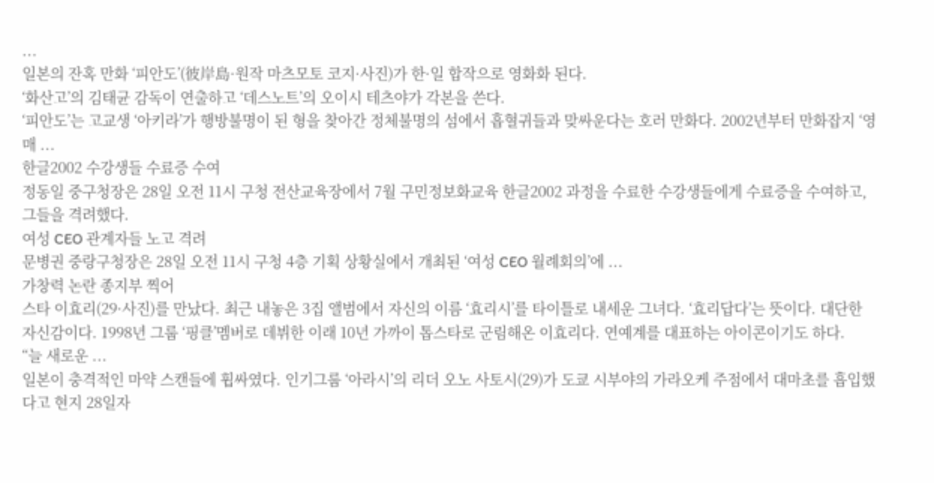...
일본의 잔혹 만화 ‘피안도’(彼岸島·원작 마츠모토 코지·사진)가 한·일 합작으로 영화화 된다.
‘화산고’의 김태균 감독이 연출하고 ‘데스노트’의 오이시 테츠야가 각본을 쓴다.
‘피안도’는 고교생 ‘아키라’가 행방불명이 된 형을 찾아간 정체불명의 섬에서 흡혈귀들과 맞싸운다는 호러 만화다. 2002년부터 만화잡지 ‘영 매 ...
한글2002 수강생들 수료증 수여
정동일 중구청장은 28일 오전 11시 구청 전산교육장에서 7월 구민정보화교육 한글2002 과정을 수료한 수강생들에게 수료증을 수여하고, 그들을 격려했다.
여성 CEO 관계자들 노고 격려
문병권 중랑구청장은 28일 오전 11시 구청 4층 기획 상황실에서 개최된 ‘여성 CEO 월례회의’에 ...
가창력 논란 종지부 찍어
스타 이효리(29·사진)를 만났다. 최근 내놓은 3집 앨범에서 자신의 이름 ‘효리시’를 타이틀로 내세운 그녀다. ‘효리답다’는 뜻이다. 대단한 자신감이다. 1998년 그룹 ‘핑클’멤버로 데뷔한 이래 10년 가까이 톱스타로 군림해온 이효리다. 연예계를 대표하는 아이콘이기도 하다.
“늘 새로운 ...
일본이 충격적인 마약 스캔들에 휩싸였다. 인기그룹 ‘아라시’의 리더 오노 사토시(29)가 도쿄 시부야의 가라오케 주점에서 대마초를 흡입했다고 현지 28일자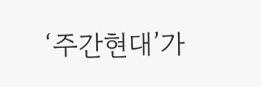‘주간현대’가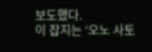보도했다.
이 잡지는 ‘오노 사토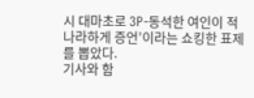시 대마초로 3P-동석한 여인이 적나라하게 증언’이라는 쇼킹한 표제를 뽑았다.
기사와 함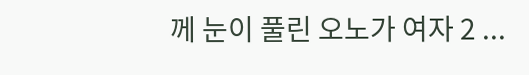께 눈이 풀린 오노가 여자 2 ...